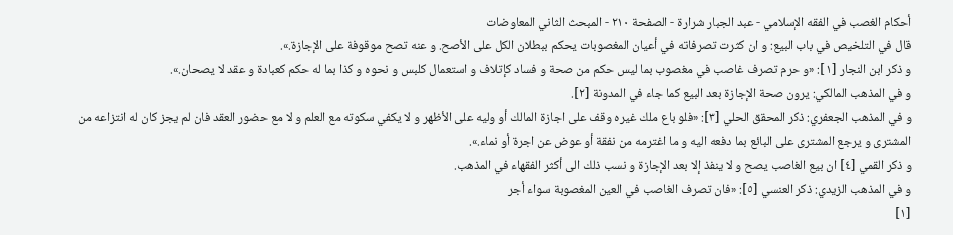أحكام الغصب في الفقه الإسلامي - عبد الجبار شرارة - الصفحة ٢١٠ - المبحث الثاني المعاوضات
قال في التلخيص في باب البيع: و ان كثرت تصرفاته في أعيان المغصوبات يحكم ببطلان الكل على الأصح. و عنه تصح موقوفة على الإجازة.».
و ذكر ابن النجار [١]: «و حرم تصرف غاصب في مغصوب بما ليس حكم من صحة و فساد كإتلاف و استعمال كلبس و نحوه و كذا بما له حكم كعبادة و عقد لا يصحان.».
و في المذهب المالكي: يرون صحة الإجازة بعد البيع كما جاء في المدونة [٢].
و في المذهب الجعفري: ذكر المحقق الحلي [٣]: «فلو باع ملك غيره وقف على اجازة المالك أو وليه على الأظهر و لا يكفي سكوته مع العلم و لا مع حضور العقد فان لم يجز كان له انتزاعه من المشترى و يرجع المشترى على البائع بما دفعه اليه و ما اغترمه من نفقة أو عوض عن اجرة أو نماء.».
و ذكر القمي [٤] ان بيع الغاصب يصح و لا ينفذ إلا بعد الإجازة و نسب ذلك الى أكثر الفقهاء في المذهب.
و في المذهب الزيدي: ذكر العنسي [٥]: «فان تصرف الغاصب في العين المغصوبة سواء أجر
[١]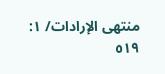منتهى الإرادات/ ١: ٥١٩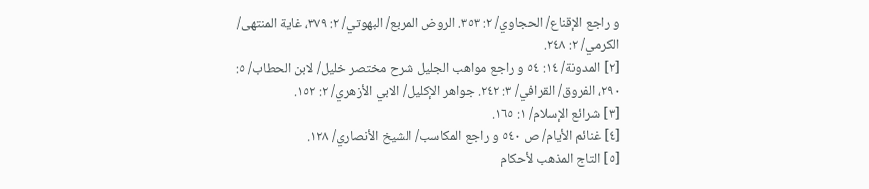و راجع الإقناع/ الحجاوي/ ٢: ٣٥٣. الروض المربع/ البهوتي/ ٢: ٣٧٩، غاية المنتهى/ الكرمي/ ٢: ٢٤٨.
[٢] المدونة/ ١٤: ٥٤ و راجع مواهب الجليل شرح مختصر خليل/ لابن الحطاب/ ٥:
٢٩٠، الفروق/ القرافي/ ٣: ٢٤٢. جواهر الإكليل/ الابي الأزهري/ ٢: ١٥٢.
[٣] شرائع الإسلام/ ١: ١٦٥.
[٤] غنائم الأيام/ ص ٥٤٠ و راجع المكاسب/ الشيخ الأنصاري/ ١٢٨.
[٥] التاج المذهب لأحكام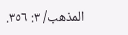المذهب/ ٣: ٣٥٦.